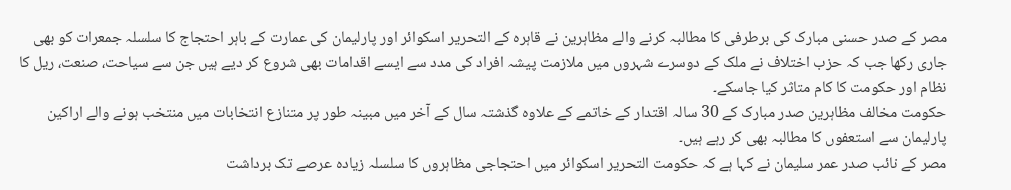مصر کے صدر حسنی مبارک کی برطرفی کا مطالبہ کرنے والے مظاہرین نے قاہرہ کے التحریر اسکوائر اور پارلیمان کی عمارت کے باہر احتجاج کا سلسلہ جمعرات کو بھی جاری رکھا جب کہ حزب اختلاف نے ملک کے دوسرے شہروں میں ملازمت پیشہ افراد کی مدد سے ایسے اقدامات بھی شروع کر دیے ہیں جن سے سیاحت، صنعت، ریل کا نظام اور حکومت کا کام متاثر کیا جاسکے۔
حکومت مخالف مظاہرین صدر مبارک کے 30 سالہ اقتدار کے خاتمے کے علاوہ گذشتہ سال کے آخر میں مبینہ طور پر متنازع انتخابات میں منتخب ہونے والے اراکین پارلیمان سے استعفوں کا مطالبہ بھی کر رہے ہیں۔
مصر کے نائب صدر عمر سلیمان نے کہا ہے کہ حکومت التحریر اسکوائر میں احتجاجی مظاہروں کا سلسلہ زیادہ عرصے تک برداشت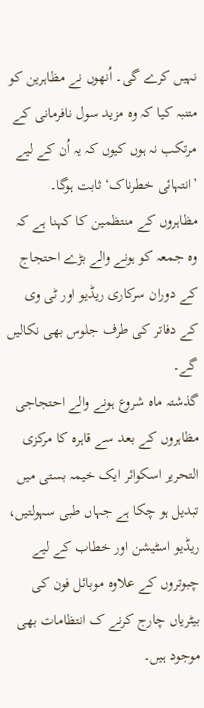نہیں کرے گی۔ اُنھوں نے مظاہرین کو متنبہ کیا کہ وہ مزید سول نافرمانی کے مرتکب نہ ہوں کیوں کہ یہ اُن کے لیے ’انتہائی خطرناک‘ ثابت ہوگا۔
مظاہروں کے منتظمین کا کہنا ہے کہ وہ جمعہ کو ہونے والے بڑے احتجاج کے دوران سرکاری ریڈیو اور ٹی وی کے دفاتر کی طرف جلوس بھی نکالیں گے۔
گذشتہ ماہ شروع ہونے والے احتجاجی مظاہروں کے بعد سے قاہرہ کا مرکزی التحریر اسکوائر ایک خیمہ بستی میں تبدیل ہو چکا ہے جہاں طبی سہولتیں، ریڈیو اسٹیشن اور خطاب کے لیے چبوتروں کے علاوہ موبائل فون کی بیٹریاں چارج کرنے ک انتظامات بھی موجود ہیں۔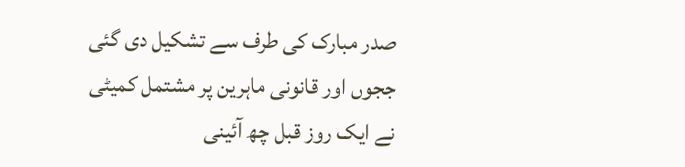صدر مبارک کی طرف سے تشکیل دی گئی ججوں اور قانونی ماہرین پر مشتمل کمیٹی نے ایک روز قبل چھ آئینی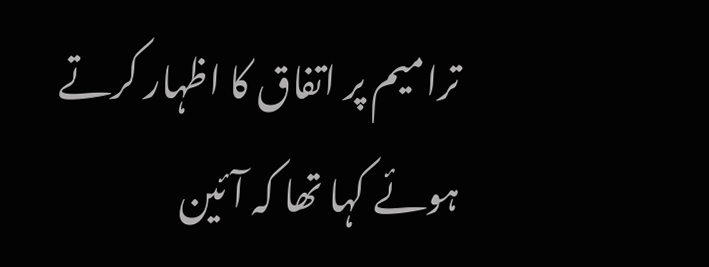ترامیم پر اتفاق کا اظہار کرتے ہوئے کہا تھا کہ آئین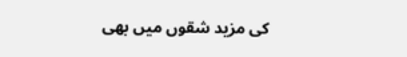کی مزید شقوں میں بھی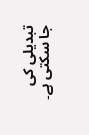تبدیلی کی جا سکتی ہے۔